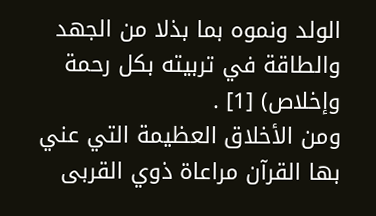الولد ونموه بما بذلا من الجهد والطاقة في تربيته بكل رحمة وإخلاص) [1] .
ومن الأخلاق العظيمة التي عني بها القرآن مراعاة ذوي القربى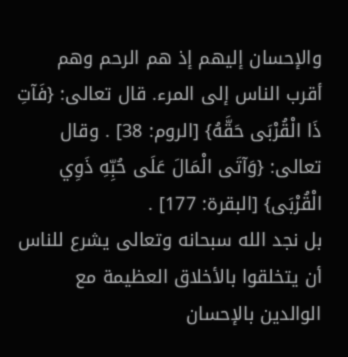والإحسان إليهم إذ هم الرحم وهم أقرب الناس إلى المرء. قال تعالى: {فَآتِ ذَا الْقُرْبَى حَقَّهُ} [الروم: 38] . وقال تعالى: {وَآتَى الْمَالَ عَلَى حُبِّهِ ذَوِي الْقُرْبَى} [البقرة: 177] .
بل نجد الله سبحانه وتعالى يشرع للناس أن يتخلقوا بالأخلاق العظيمة مع الوالدين بالإحسان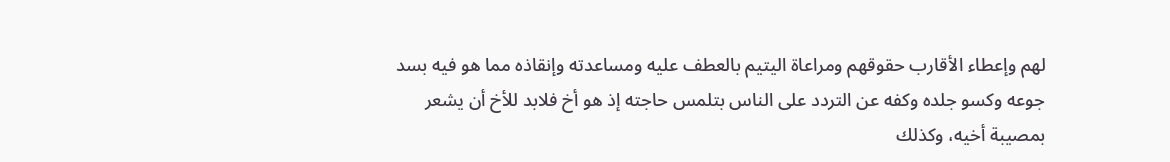لهم وإعطاء الأقارب حقوقهم ومراعاة اليتيم بالعطف عليه ومساعدته وإنقاذه مما هو فيه بسد جوعه وكسو جلده وكفه عن التردد على الناس بتلمس حاجته إذ هو أخ فلابد للأخ أن يشعر بمصيبة أخيه، وكذلك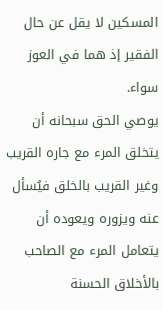المسكين لا يقل عن حال الفقير إذ هما في العوز سواء.
يوصي الحق سبحانه أن يتخلق المرء مع جاره القريب وغير القريب بالخلق فيُسأل عنه ويزوره ويعوده أن يتعامل المرء مع الصاحب بالأخلاق الحسنة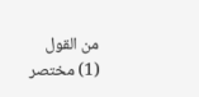من القول
(1) مختصر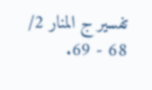تفسير ج المنار 2/ 68 - 69.